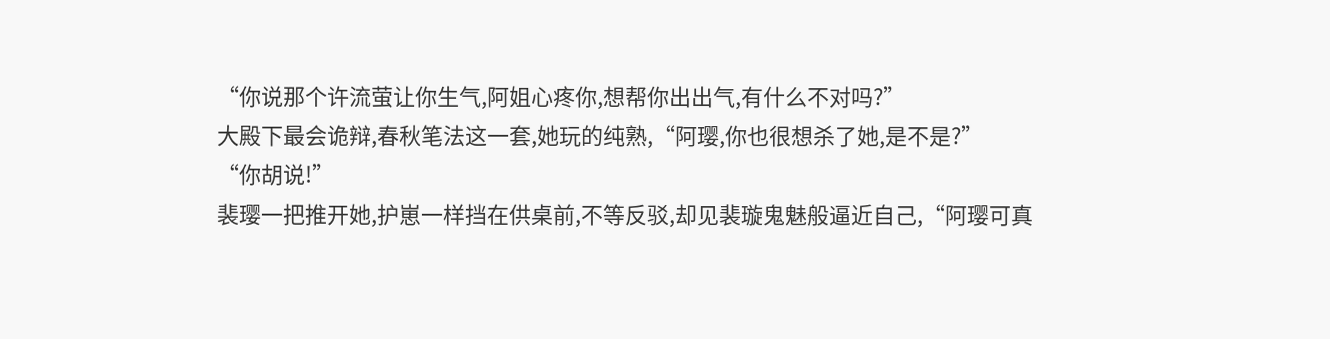“你说那个许流萤让你生气,阿姐心疼你,想帮你出出气,有什么不对吗?”
大殿下最会诡辩,春秋笔法这一套,她玩的纯熟,“阿璎,你也很想杀了她,是不是?”
“你胡说!”
裴璎一把推开她,护崽一样挡在供桌前,不等反驳,却见裴璇鬼魅般逼近自己,“阿璎可真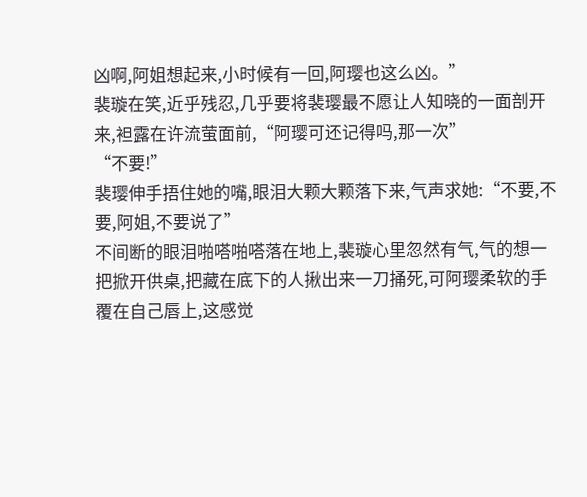凶啊,阿姐想起来,小时候有一回,阿璎也这么凶。”
裴璇在笑,近乎残忍,几乎要将裴璎最不愿让人知晓的一面剖开来,袒露在许流萤面前,“阿璎可还记得吗,那一次”
“不要!”
裴璎伸手捂住她的嘴,眼泪大颗大颗落下来,气声求她:“不要,不要,阿姐,不要说了”
不间断的眼泪啪嗒啪嗒落在地上,裴璇心里忽然有气,气的想一把掀开供桌,把藏在底下的人揪出来一刀捅死,可阿璎柔软的手覆在自己唇上,这感觉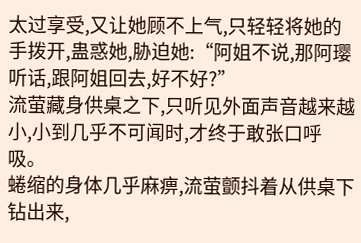太过享受,又让她顾不上气,只轻轻将她的手拨开,蛊惑她,胁迫她:“阿姐不说,那阿璎听话,跟阿姐回去,好不好?”
流萤藏身供桌之下,只听见外面声音越来越小,小到几乎不可闻时,才终于敢张口呼吸。
蜷缩的身体几乎麻痹,流萤颤抖着从供桌下钻出来,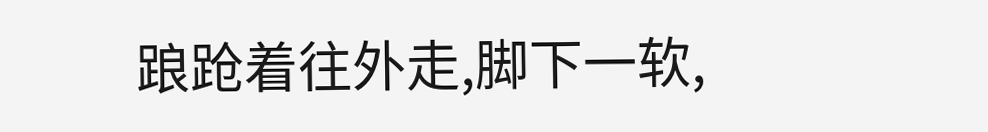踉跄着往外走,脚下一软,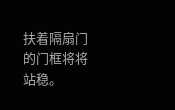扶着隔扇门的门框将将站稳。